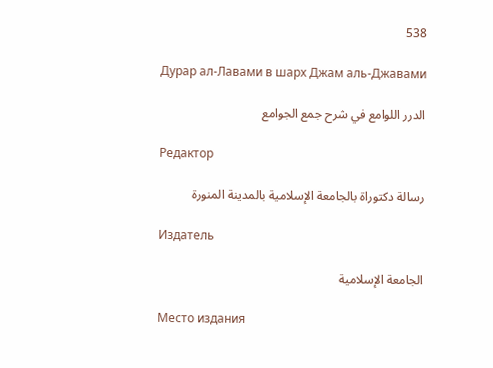538

Дурар ал-Лавами в шарх Джам аль-Джавами

الدرر اللوامع في شرح جمع الجوامع

Редактор

رسالة دكتوراة بالجامعة الإسلامية بالمدينة المنورة

Издатель

الجامعة الإسلامية

Место издания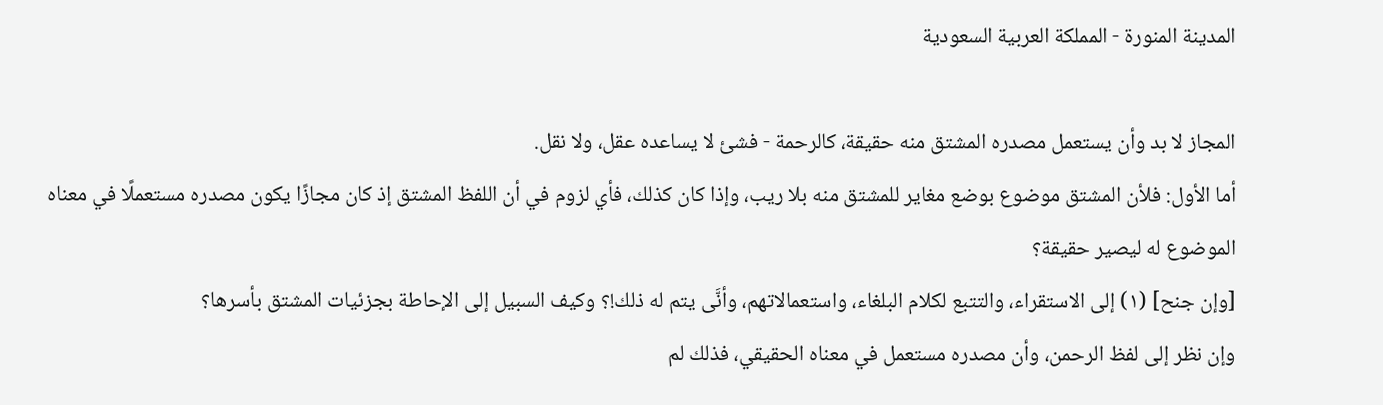المدينة المنورة - المملكة العربية السعودية

المجاز لا بد وأن يستعمل مصدره المشتق منه حقيقة، كالرحمة - فشئ لا يساعده عقل، ولا نقل.
أما الأول: فلأن المشتق موضوع بوضع مغاير للمشتق منه بلا ريب، وإذا كان كذلك، فأي لزوم في أن اللفظ المشتق إذ كان مجازًا يكون مصدره مستعملًا في معناه الموضوع له ليصير حقيقة؟
[وإن جنح] (١) إلى الاستقراء، والتتبع لكلام البلغاء، واستعمالاتهم، وأنَّى يتم له ذلك!؟ وكيف السبيل إلى الإحاطة بجزئيات المشتق بأسرها؟
وإن نظر إلى لفظ الرحمن، وأن مصدره مستعمل في معناه الحقيقي، فذلك لم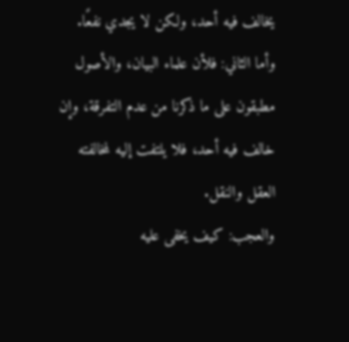يخالف فيه أحد، ولكن لا يجدي نفعًا.
وأما الثاني: فلأن علماء البيان، والأصول مطبقون على ما ذكرنا من عدم التفرقة، وإن خالف فيه أحد، فلا يلتفت إليه لمخالفته العقل والنقل.
والعجب: كيف يخفى عليه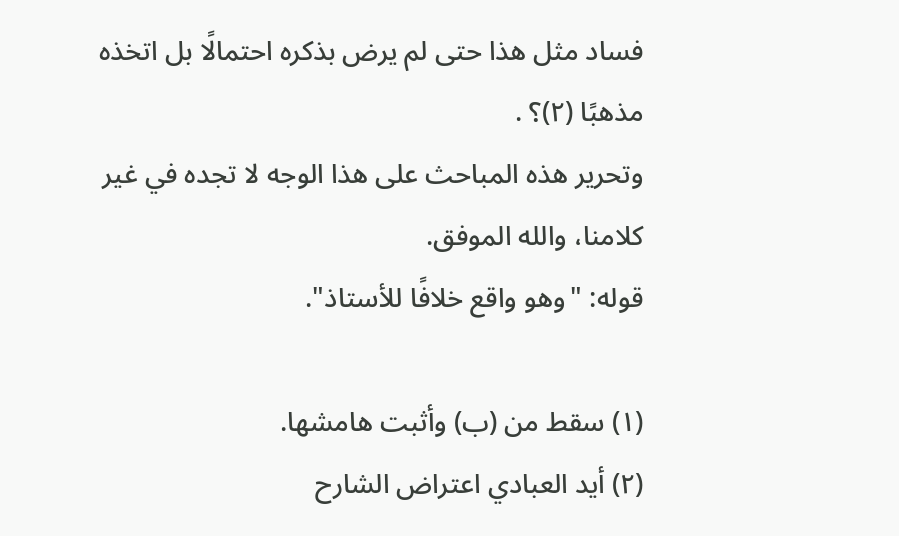فساد مثل هذا حتى لم يرض بذكره احتمالًا بل اتخذه مذهبًا (٢)؟ .
وتحرير هذه المباحث على هذا الوجه لا تجده في غير كلامنا، والله الموفق.
قوله: "وهو واقع خلافًا للأستاذ".

(١) سقط من (ب) وأثبت هامشها.
(٢) أيد العبادي اعتراض الشارح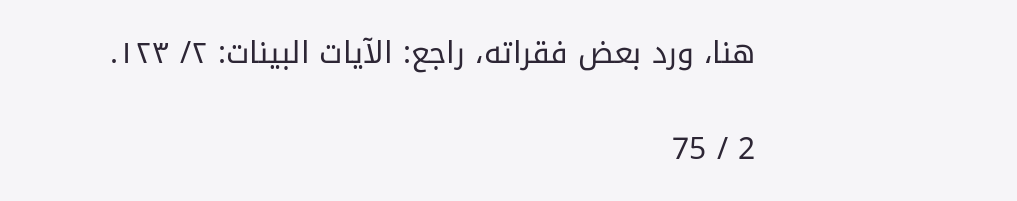هنا، ورد بعض فقراته، راجع: الآيات البينات: ٢/ ١٢٣.

2 / 75